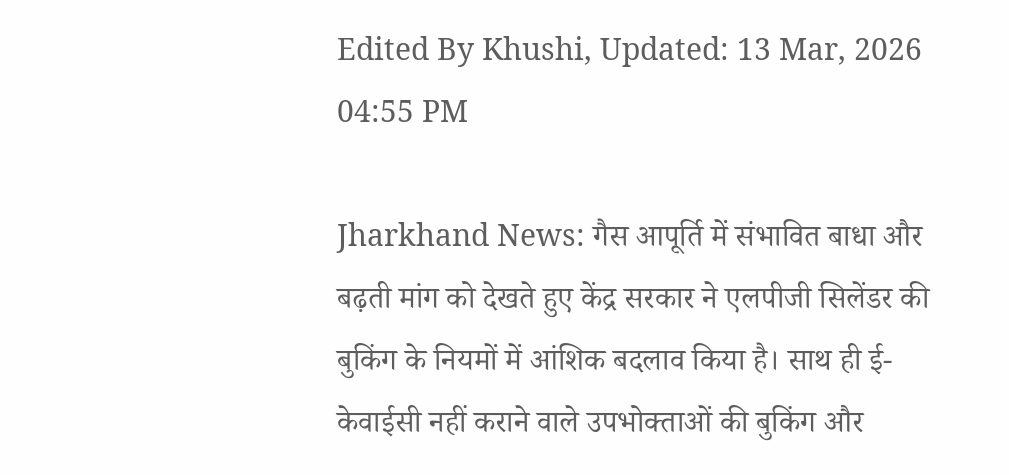Edited By Khushi, Updated: 13 Mar, 2026 04:55 PM

Jharkhand News: गैस आपूर्ति में संभावित बाधा और बढ़ती मांग को देखते हुए केंद्र सरकार ने एलपीजी सिलेंडर की बुकिंग के नियमों में आंशिक बदलाव किया है। साथ ही ई-केवाईसी नहीं कराने वाले उपभोक्ताओं की बुकिंग और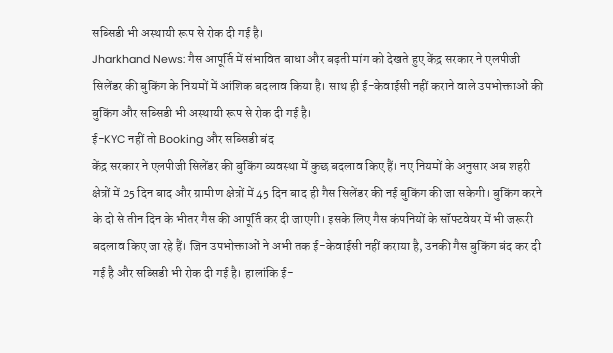सब्सिडी भी अस्थायी रूप से रोक दी गई है।
Jharkhand News: गैस आपूर्ति में संभावित बाधा और बढ़ती मांग को देखते हुए केंद्र सरकार ने एलपीजी सिलेंडर की बुकिंग के नियमों में आंशिक बदलाव किया है। साथ ही ई-केवाईसी नहीं कराने वाले उपभोक्ताओं की बुकिंग और सब्सिडी भी अस्थायी रूप से रोक दी गई है।
ई-KYC नहीं तो Booking और सब्सिडी बंद
केंद्र सरकार ने एलपीजी सिलेंडर की बुकिंग व्यवस्था में कुछ बदलाव किए हैं। नए नियमों के अनुसार अब शहरी क्षेत्रों में 25 दिन बाद और ग्रामीण क्षेत्रों में 45 दिन बाद ही गैस सिलेंडर की नई बुकिंग की जा सकेगी। बुकिंग करने के दो से तीन दिन के भीतर गैस की आपूर्ति कर दी जाएगी। इसके लिए गैस कंपनियों के सॉफ्टवेयर में भी जरूरी बदलाव किए जा रहे हैं। जिन उपभोक्ताओं ने अभी तक ई-केवाईसी नहीं कराया है, उनकी गैस बुकिंग बंद कर दी गई है और सब्सिडी भी रोक दी गई है। हालांकि ई-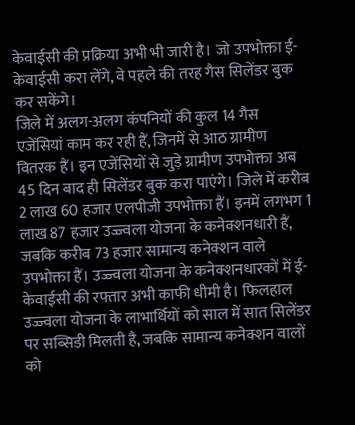केवाईसी की प्रक्रिया अभी भी जारी है। जो उपभोक्ता ई-केवाईसी करा लेंगे, वे पहले की तरह गैस सिलेंडर बुक कर सकेंगे।
जिले में अलग-अलग कंपनियों की कुल 14 गैस एजेंसियां काम कर रही हैं, जिनमें से आठ ग्रामीण वितरक हैं। इन एजेंसियों से जुड़े ग्रामीण उपभोक्ता अब 45 दिन बाद ही सिलेंडर बुक करा पाएंगे। जिले में करीब 2 लाख 60 हजार एलपीजी उपभोक्ता हैं। इनमें लगभग 1 लाख 87 हजार उज्ज्वला योजना के कनेक्शनधारी हैं, जबकि करीब 73 हजार सामान्य कनेक्शन वाले उपभोक्ता हैं। उज्ज्वला योजना के कनेक्शनधारकों में ई-केवाईसी की रफ्तार अभी काफी धीमी है। फिलहाल उज्ज्वला योजना के लाभार्थियों को साल में सात सिलेंडर पर सब्सिडी मिलती है, जबकि सामान्य कनेक्शन वालों को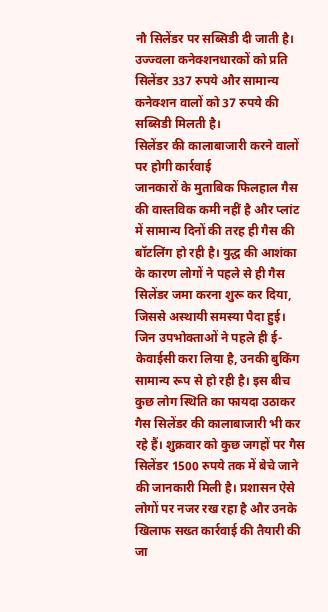नौ सिलेंडर पर सब्सिडी दी जाती है। उज्ज्वला कनेक्शनधारकों को प्रति सिलेंडर 337 रुपये और सामान्य कनेक्शन वालों को 37 रुपये की सब्सिडी मिलती है।
सिलेंडर की कालाबाजारी करने वालों पर होगी कार्रवाई
जानकारों के मुताबिक फिलहाल गैस की वास्तविक कमी नहीं है और प्लांट में सामान्य दिनों की तरह ही गैस की बॉटलिंग हो रही है। युद्ध की आशंका के कारण लोगों ने पहले से ही गैस सिलेंडर जमा करना शुरू कर दिया, जिससे अस्थायी समस्या पैदा हुई। जिन उपभोक्ताओं ने पहले ही ई-केवाईसी करा लिया है, उनकी बुकिंग सामान्य रूप से हो रही है। इस बीच कुछ लोग स्थिति का फायदा उठाकर गैस सिलेंडर की कालाबाजारी भी कर रहे हैं। शुक्रवार को कुछ जगहों पर गैस सिलेंडर 1500 रुपये तक में बेचे जाने की जानकारी मिली है। प्रशासन ऐसे लोगों पर नजर रख रहा है और उनके खिलाफ सख्त कार्रवाई की तैयारी की जा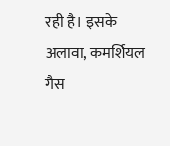रही है। इसके अलावा, कमर्शियल गैस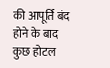की आपूर्ति बंद होने के बाद कुछ होटल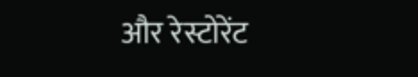और रेस्टोरेंट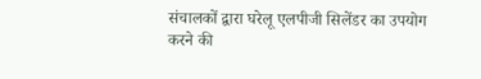संचालकों द्वारा घरेलू एलपीजी सिलेंडर का उपयोग करने की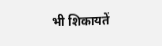भी शिकायतें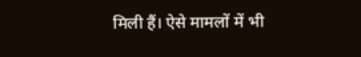मिली हैं। ऐसे मामलों में भी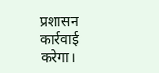प्रशासन कार्रवाई करेगा।